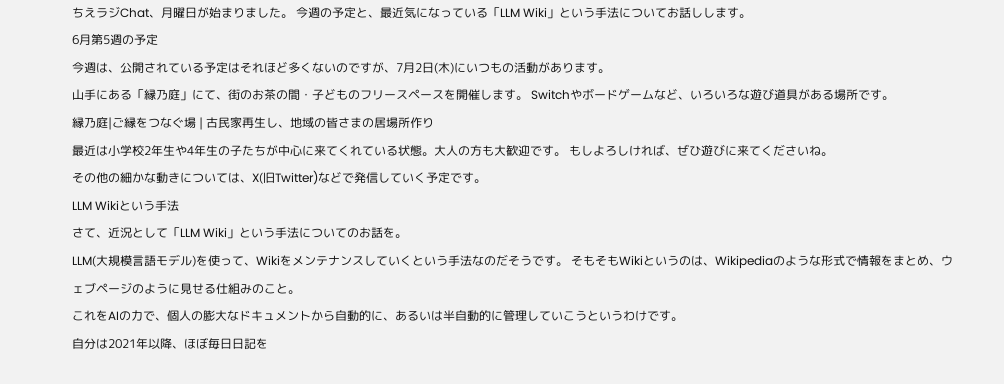ちえラジChat、月曜日が始まりました。 今週の予定と、最近気になっている「LLM Wiki」という手法についてお話しします。
6月第5週の予定
今週は、公開されている予定はそれほど多くないのですが、7月2日(木)にいつもの活動があります。
山手にある「縁乃庭」にて、街のお茶の間・子どものフリースペースを開催します。 Switchやボードゲームなど、いろいろな遊び道具がある場所です。
縁乃庭|ご縁をつなぐ場 | 古民家再生し、地域の皆さまの居場所作り
最近は小学校2年生や4年生の子たちが中心に来てくれている状態。大人の方も大歓迎です。 もしよろしければ、ぜひ遊びに来てくださいね。
その他の細かな動きについては、X(旧Twitter)などで発信していく予定です。
LLM Wikiという手法
さて、近況として「LLM Wiki」という手法についてのお話を。
LLM(大規模言語モデル)を使って、Wikiをメンテナンスしていくという手法なのだそうです。 そもそもWikiというのは、Wikipediaのような形式で情報をまとめ、ウェブページのように見せる仕組みのこと。
これをAIの力で、個人の膨大なドキュメントから自動的に、あるいは半自動的に管理していこうというわけです。
自分は2021年以降、ほぼ毎日日記を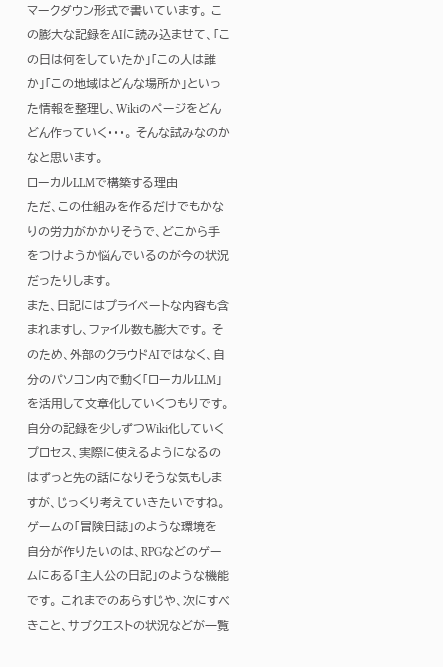マークダウン形式で書いています。 この膨大な記録をAIに読み込ませて、「この日は何をしていたか」「この人は誰か」「この地域はどんな場所か」といった情報を整理し、Wikiのページをどんどん作っていく・・・。 そんな試みなのかなと思います。
ローカルLLMで構築する理由
ただ、この仕組みを作るだけでもかなりの労力がかかりそうで、どこから手をつけようか悩んでいるのが今の状況だったりします。
また、日記にはプライベートな内容も含まれますし、ファイル数も膨大です。 そのため、外部のクラウドAIではなく、自分のパソコン内で動く「ローカルLLM」を活用して文章化していくつもりです。
自分の記録を少しずつWiki化していくプロセス、実際に使えるようになるのはずっと先の話になりそうな気もしますが、じっくり考えていきたいですね。
ゲームの「冒険日誌」のような環境を
自分が作りたいのは、RPGなどのゲームにある「主人公の日記」のような機能です。 これまでのあらすじや、次にすべきこと、サブクエストの状況などが一覧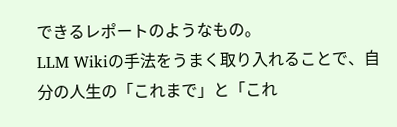できるレポートのようなもの。
LLM Wikiの手法をうまく取り入れることで、自分の人生の「これまで」と「これ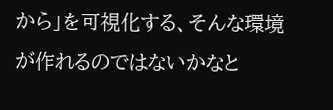から」を可視化する、そんな環境が作れるのではないかなと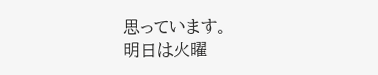思っています。
明日は火曜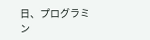日、プログラミン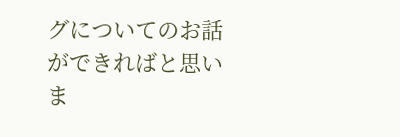グについてのお話ができればと思いま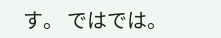す。 ではでは。